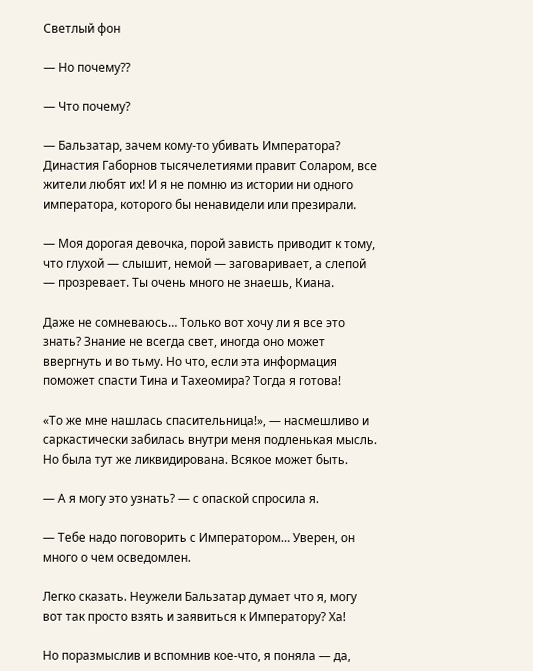Светлый фон

— Но почему??

— Что почему?

— Бальзатар, зачем кому-то убивать Императора? Династия Габорнов тысячелетиями правит Соларом, все жители любят их! И я не помню из истории ни одного императора, которого бы ненавидели или презирали.

— Моя дорогая девочка, порой зависть приводит к тому, что глухой — слышит, немой — заговаривает, а слепой — прозревает. Ты очень много не знаешь, Киана.

Даже не сомневаюсь… Только вот хочу ли я все это знать? Знание не всегда свет, иногда оно может ввергнуть и во тьму. Но что, если эта информация поможет спасти Тина и Тахеомира? Тогда я готова!

«То же мне нашлась спасительница!», — насмешливо и саркастически забилась внутри меня подленькая мысль. Но была тут же ликвидирована. Всякое может быть.

— А я могу это узнать? — с опаской спросила я.

— Тебе надо поговорить с Императором… Уверен, он много о чем осведомлен.

Легко сказать. Неужели Бальзатар думает что я, могу вот так просто взять и заявиться к Императору? Ха!

Но поразмыслив и вспомнив кое-что, я поняла — да,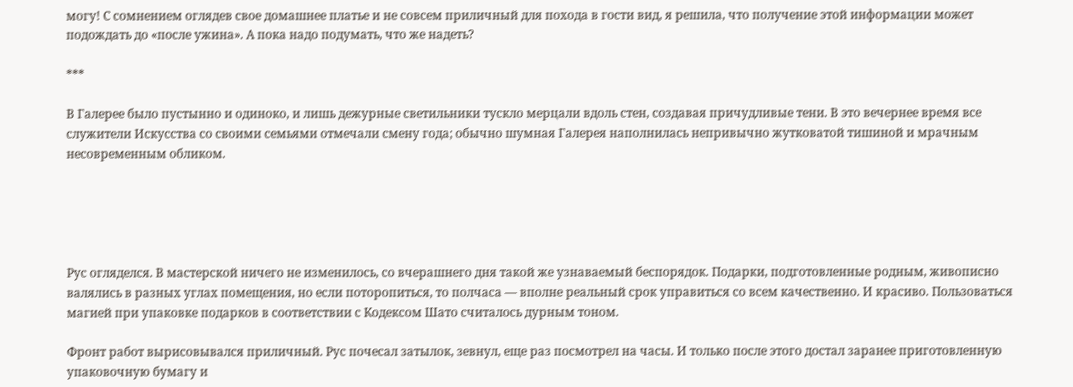могу! С сомнением оглядев свое домашнее платье и не совсем приличный для похода в гости вид, я решила, что получение этой информации может подождать до «после ужина». А пока надо подумать, что же надеть?

***

В Галерее было пустынно и одиноко, и лишь дежурные светильники тускло мерцали вдоль стен, создавая причудливые тени. В это вечернее время все служители Искусства со своими семьями отмечали смену года; обычно шумная Галерея наполнилась непривычно жутковатой тишиной и мрачным несовременным обликом.





Рус огляделся. В мастерской ничего не изменилось, со вчерашнего дня такой же узнаваемый беспорядок. Подарки, подготовленные родным, живописно валялись в разных углах помещения, но если поторопиться, то полчаса — вполне реальный срок управиться со всем качественно. И красиво. Пользоваться магией при упаковке подарков в соответствии с Кодексом Шато считалось дурным тоном.

Фронт работ вырисовывался приличный. Рус почесал затылок, зевнул, еще раз посмотрел на часы. И только после этого достал заранее приготовленную упаковочную бумагу и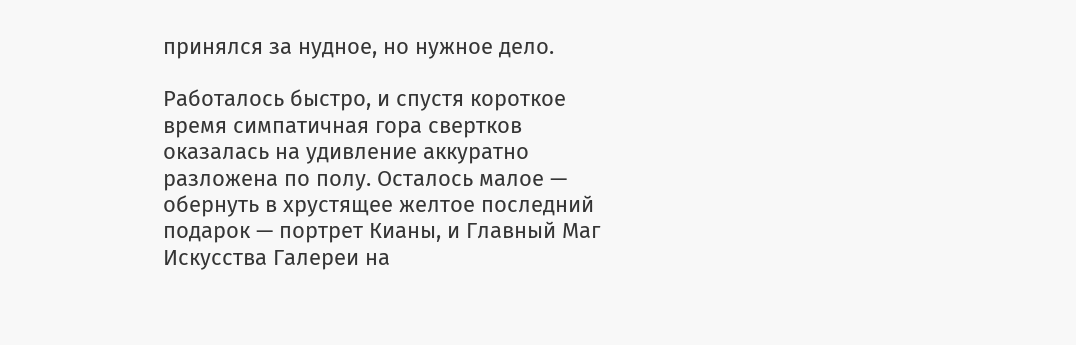принялся за нудное, но нужное дело.

Работалось быстро, и спустя короткое время симпатичная гора свертков оказалась на удивление аккуратно разложена по полу. Осталось малое — обернуть в хрустящее желтое последний подарок — портрет Кианы, и Главный Маг Искусства Галереи на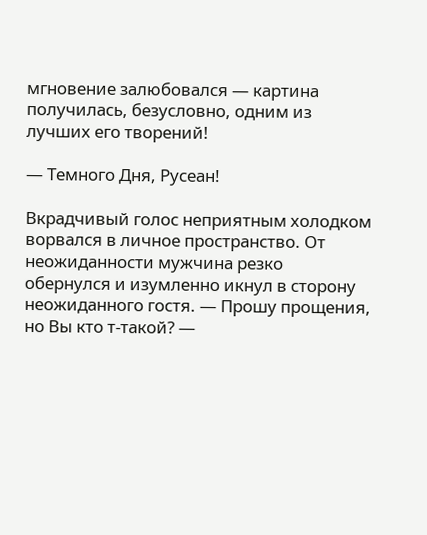мгновение залюбовался — картина получилась, безусловно, одним из лучших его творений!

— Темного Дня, Русеан!

Вкрадчивый голос неприятным холодком ворвался в личное пространство. От неожиданности мужчина резко обернулся и изумленно икнул в сторону неожиданного гостя. — Прошу прощения, но Вы кто т-такой? —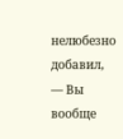нелюбезно добавил, — Вы вообще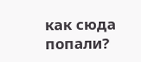как сюда попали?